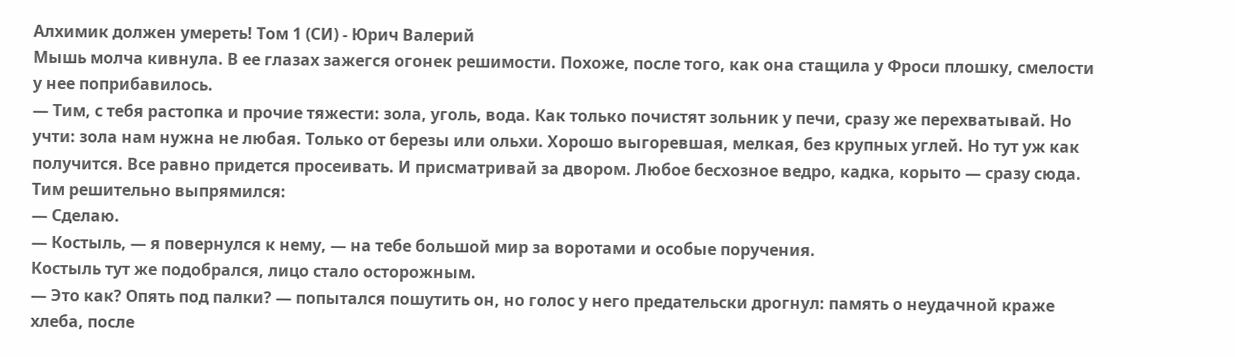Алхимик должен умереть! Том 1 (СИ) - Юрич Валерий
Мышь молча кивнула. В ее глазах зажегся огонек решимости. Похоже, после того, как она стащила у Фроси плошку, смелости у нее поприбавилось.
— Тим, с тебя растопка и прочие тяжести: зола, уголь, вода. Как только почистят зольник у печи, сразу же перехватывай. Но учти: зола нам нужна не любая. Только от березы или ольхи. Хорошо выгоревшая, мелкая, без крупных углей. Но тут уж как получится. Все равно придется просеивать. И присматривай за двором. Любое бесхозное ведро, кадка, корыто — сразу сюда.
Тим решительно выпрямился:
— Сделаю.
— Костыль, — я повернулся к нему, — на тебе большой мир за воротами и особые поручения.
Костыль тут же подобрался, лицо стало осторожным.
— Это как? Опять под палки? — попытался пошутить он, но голос у него предательски дрогнул: память о неудачной краже хлеба, после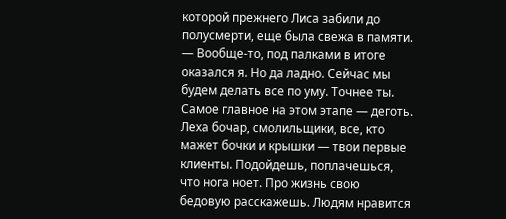которой прежнего Лиса забили до полусмерти, еще была свежа в памяти.
— Вообще-то, под палками в итоге оказался я. Но да ладно. Сейчас мы будем делать все по уму. Точнее ты. Самое главное на этом этапе — деготь. Леха бочар, смолильщики, все, кто мажет бочки и крышки — твои первые клиенты. Подойдешь, поплачешься, что нога ноет. Про жизнь свою бедовую расскажешь. Людям нравится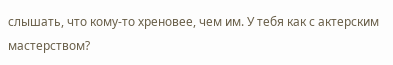слышать, что кому-то хреновее, чем им. У тебя как с актерским мастерством?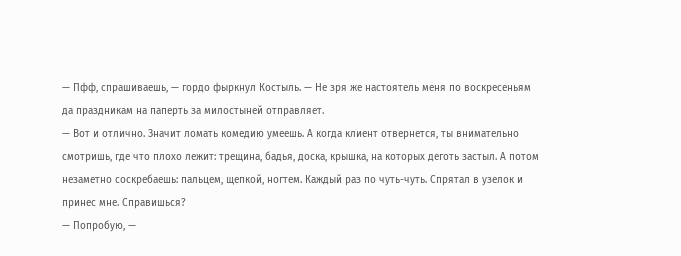— Пфф, спрашиваешь, — гордо фыркнул Костыль. — Не зря же настоятель меня по воскресеньям да праздникам на паперть за милостыней отправляет.
— Вот и отлично. Значит ломать комедию умеешь. А когда клиент отвернется, ты внимательно смотришь, где что плохо лежит: трещина, бадья, доска, крышка, на которых деготь застыл. А потом незаметно соскребаешь: пальцем, щепкой, ногтем. Каждый раз по чуть-чуть. Спрятал в узелок и принес мне. Справишься?
— Попробую, —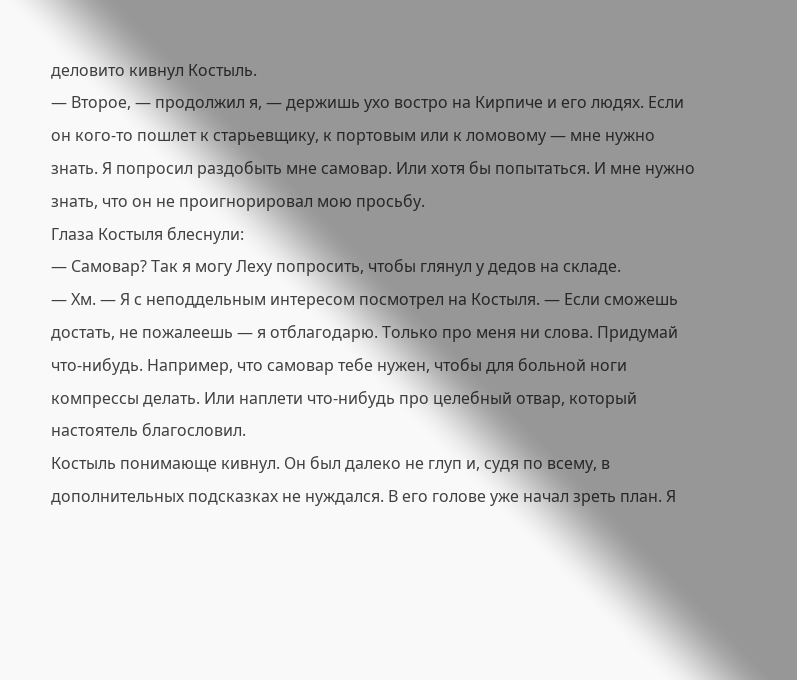деловито кивнул Костыль.
— Второе, — продолжил я, — держишь ухо востро на Кирпиче и его людях. Если он кого-то пошлет к старьевщику, к портовым или к ломовому — мне нужно знать. Я попросил раздобыть мне самовар. Или хотя бы попытаться. И мне нужно знать, что он не проигнорировал мою просьбу.
Глаза Костыля блеснули:
— Самовар? Так я могу Леху попросить, чтобы глянул у дедов на складе.
— Хм. — Я с неподдельным интересом посмотрел на Костыля. — Если сможешь достать, не пожалеешь — я отблагодарю. Только про меня ни слова. Придумай что-нибудь. Например, что самовар тебе нужен, чтобы для больной ноги компрессы делать. Или наплети что-нибудь про целебный отвар, который настоятель благословил.
Костыль понимающе кивнул. Он был далеко не глуп и, судя по всему, в дополнительных подсказках не нуждался. В его голове уже начал зреть план. Я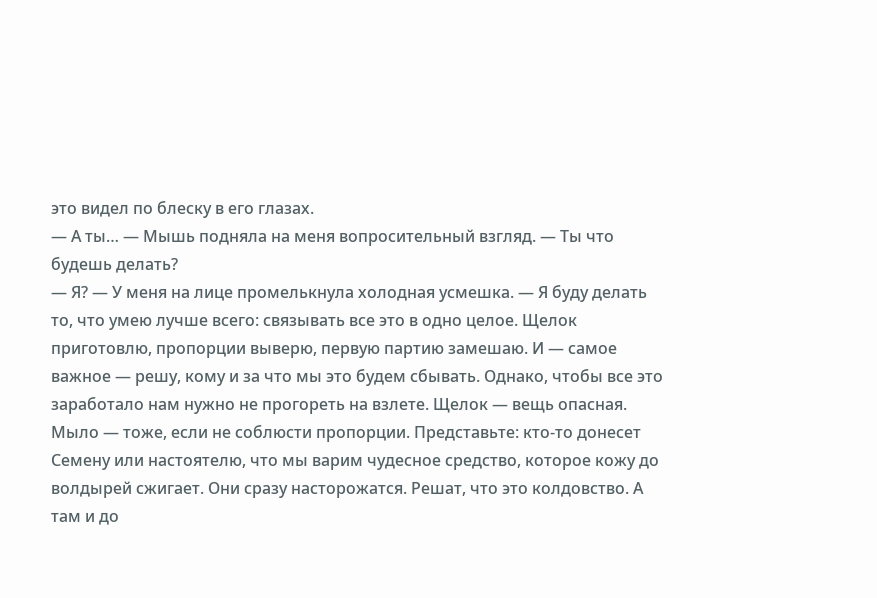это видел по блеску в его глазах.
— А ты… — Мышь подняла на меня вопросительный взгляд. — Ты что будешь делать?
— Я? — У меня на лице промелькнула холодная усмешка. — Я буду делать то, что умею лучше всего: связывать все это в одно целое. Щелок приготовлю, пропорции выверю, первую партию замешаю. И — самое важное — решу, кому и за что мы это будем сбывать. Однако, чтобы все это заработало нам нужно не прогореть на взлете. Щелок — вещь опасная. Мыло — тоже, если не соблюсти пропорции. Представьте: кто-то донесет Семену или настоятелю, что мы варим чудесное средство, которое кожу до волдырей сжигает. Они сразу насторожатся. Решат, что это колдовство. А там и до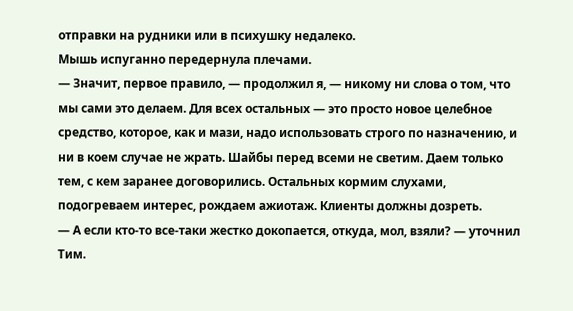отправки на рудники или в психушку недалеко.
Мышь испуганно передернула плечами.
— Значит, первое правило, — продолжил я, — никому ни слова о том, что мы сами это делаем. Для всех остальных — это просто новое целебное средство, которое, как и мази, надо использовать строго по назначению, и ни в коем случае не жрать. Шайбы перед всеми не светим. Даем только тем, с кем заранее договорились. Остальных кормим слухами, подогреваем интерес, рождаем ажиотаж. Клиенты должны дозреть.
— А если кто-то все-таки жестко докопается, откуда, мол, взяли? — уточнил Тим.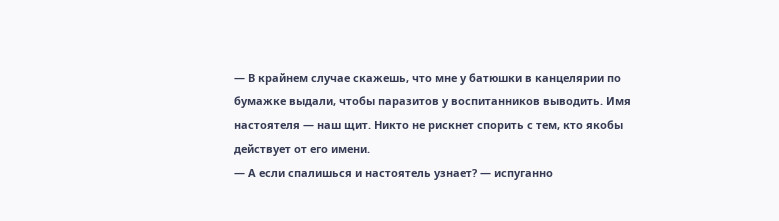— В крайнем случае скажешь, что мне у батюшки в канцелярии по бумажке выдали, чтобы паразитов у воспитанников выводить. Имя настоятеля — наш щит. Никто не рискнет спорить с тем, кто якобы действует от его имени.
— А если спалишься и настоятель узнает? — испуганно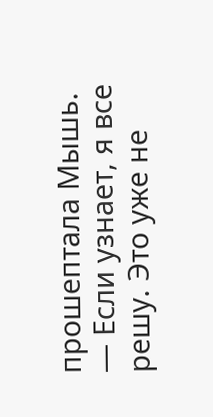прошептала Мышь.
— Если узнает, я все решу. Это уже не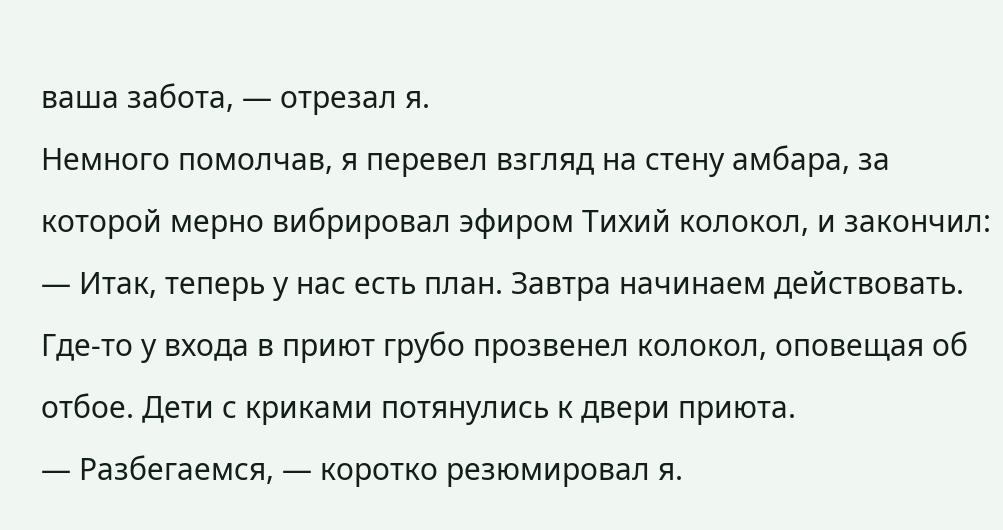ваша забота, — отрезал я.
Немного помолчав, я перевел взгляд на стену амбара, за которой мерно вибрировал эфиром Тихий колокол, и закончил:
— Итак, теперь у нас есть план. Завтра начинаем действовать.
Где-то у входа в приют грубо прозвенел колокол, оповещая об отбое. Дети с криками потянулись к двери приюта.
— Разбегаемся, — коротко резюмировал я.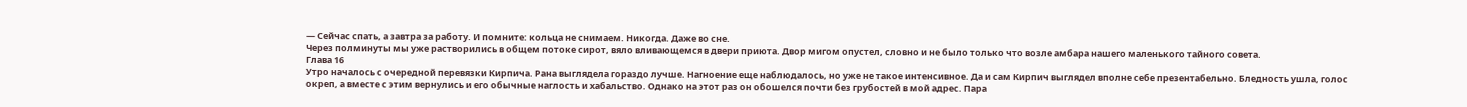— Сейчас спать, а завтра за работу. И помните: кольца не снимаем. Никогда. Даже во сне.
Через полминуты мы уже растворились в общем потоке сирот, вяло вливающемся в двери приюта. Двор мигом опустел, словно и не было только что возле амбара нашего маленького тайного совета.
Глава 16
Утро началось с очередной перевязки Кирпича. Рана выглядела гораздо лучше. Нагноение еще наблюдалось, но уже не такое интенсивное. Да и сам Кирпич выглядел вполне себе презентабельно. Бледность ушла, голос окреп, а вместе с этим вернулись и его обычные наглость и хабальство. Однако на этот раз он обошелся почти без грубостей в мой адрес. Пара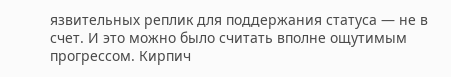язвительных реплик для поддержания статуса — не в счет. И это можно было считать вполне ощутимым прогрессом. Кирпич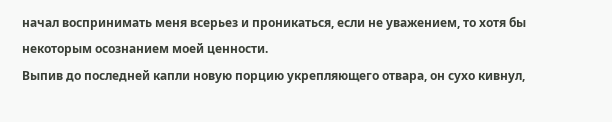начал воспринимать меня всерьез и проникаться, если не уважением, то хотя бы некоторым осознанием моей ценности.
Выпив до последней капли новую порцию укрепляющего отвара, он сухо кивнул,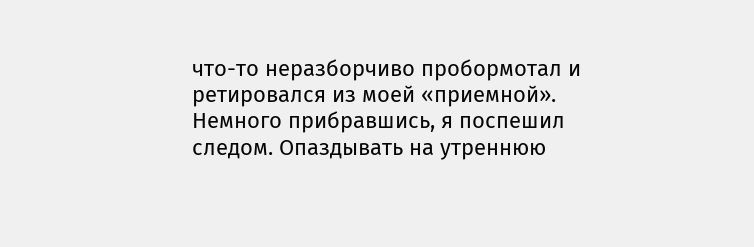что-то неразборчиво пробормотал и ретировался из моей «приемной». Немного прибравшись, я поспешил следом. Опаздывать на утреннюю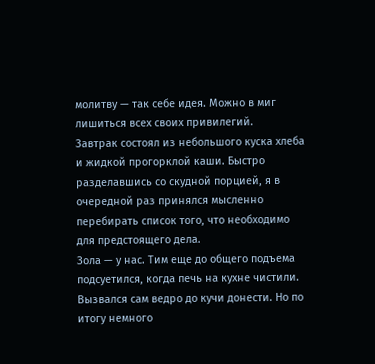молитву — так себе идея. Можно в миг лишиться всех своих привилегий.
Завтрак состоял из небольшого куска хлеба и жидкой прогорклой каши. Быстро разделавшись со скудной порцией, я в очередной раз принялся мысленно перебирать список того, что необходимо для предстоящего дела.
Зола — у нас. Тим еще до общего подъема подсуетился, когда печь на кухне чистили. Вызвался сам ведро до кучи донести. Но по итогу немного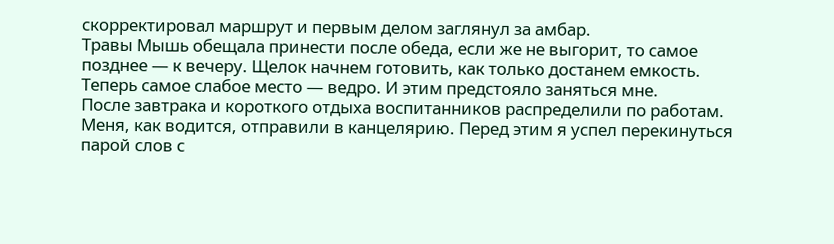скорректировал маршрут и первым делом заглянул за амбар.
Травы Мышь обещала принести после обеда, если же не выгорит, то самое позднее — к вечеру. Щелок начнем готовить, как только достанем емкость. Теперь самое слабое место — ведро. И этим предстояло заняться мне.
После завтрака и короткого отдыха воспитанников распределили по работам. Меня, как водится, отправили в канцелярию. Перед этим я успел перекинуться парой слов с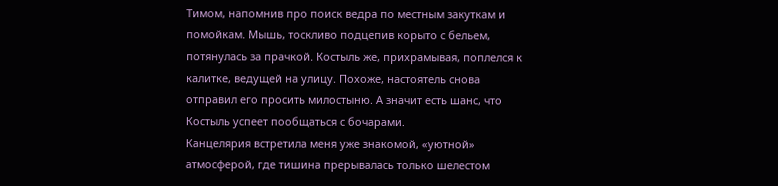Тимом, напомнив про поиск ведра по местным закуткам и помойкам. Мышь, тоскливо подцепив корыто с бельем, потянулась за прачкой. Костыль же, прихрамывая, поплелся к калитке, ведущей на улицу. Похоже, настоятель снова отправил его просить милостыню. А значит есть шанс, что Костыль успеет пообщаться с бочарами.
Канцелярия встретила меня уже знакомой, «уютной» атмосферой, где тишина прерывалась только шелестом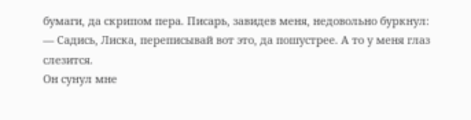бумаги, да скрипом пера. Писарь, завидев меня, недовольно буркнул:
— Садись, Лиска, переписывай вот это, да пошустрее. А то у меня глаз слезится.
Он сунул мне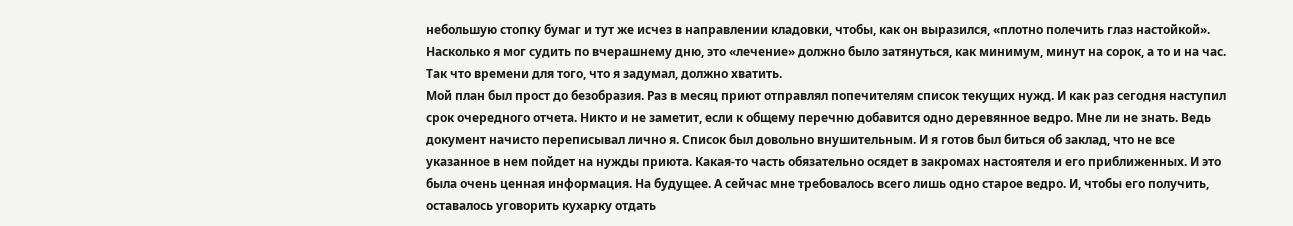небольшую стопку бумаг и тут же исчез в направлении кладовки, чтобы, как он выразился, «плотно полечить глаз настойкой».
Насколько я мог судить по вчерашнему дню, это «лечение» должно было затянуться, как минимум, минут на сорок, а то и на час. Так что времени для того, что я задумал, должно хватить.
Мой план был прост до безобразия. Раз в месяц приют отправлял попечителям список текущих нужд. И как раз сегодня наступил срок очередного отчета. Никто и не заметит, если к общему перечню добавится одно деревянное ведро. Мне ли не знать. Ведь документ начисто переписывал лично я. Список был довольно внушительным. И я готов был биться об заклад, что не все указанное в нем пойдет на нужды приюта. Какая-то часть обязательно осядет в закромах настоятеля и его приближенных. И это была очень ценная информация. На будущее. А сейчас мне требовалось всего лишь одно старое ведро. И, чтобы его получить, оставалось уговорить кухарку отдать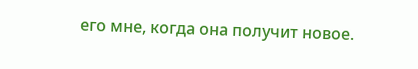его мне, когда она получит новое.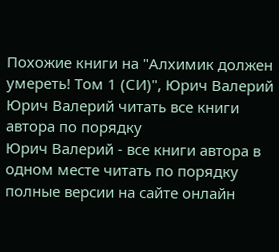Похожие книги на "Алхимик должен умереть! Том 1 (СИ)", Юрич Валерий
Юрич Валерий читать все книги автора по порядку
Юрич Валерий - все книги автора в одном месте читать по порядку полные версии на сайте онлайн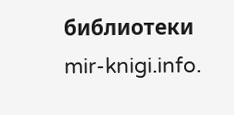библиотеки mir-knigi.info.